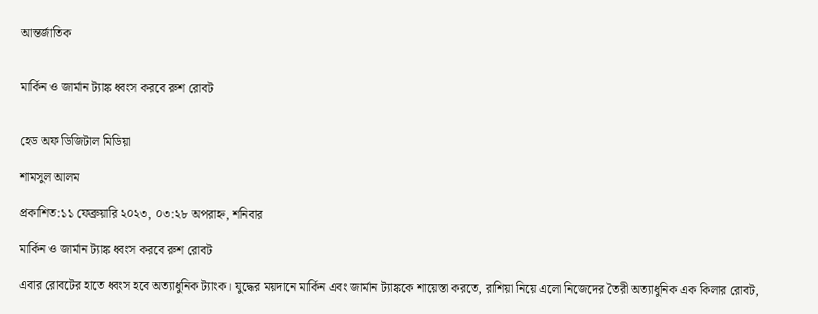আন্তর্জাতিক


মার্কিন ও জার্মান ট্যাঙ্ক ধ্বংস করবে রুশ রোবট


হেড অফ ডিজিটাল মিডিয়া

শামসুল আলম

প্রকাশিত:১১ ফেব্রুয়ারি ২০২৩, ০৩:২৮ অপরাহ্ন, শনিবার

মার্কিন ও জার্মান ট্যাঙ্ক ধ্বংস করবে রুশ রোবট

এবার রোবটের হাতে ধ্বংস হবে অত্যাধুনিক ট্যাংক। যুদ্ধের ময়দানে মার্কিন এবং জার্মান ট্যাঙ্ককে শায়েস্তা করতে, রাশিয়া নিয়ে এলো নিজেদের তৈরী অত্যাধুনিক এক কিলার রোবট,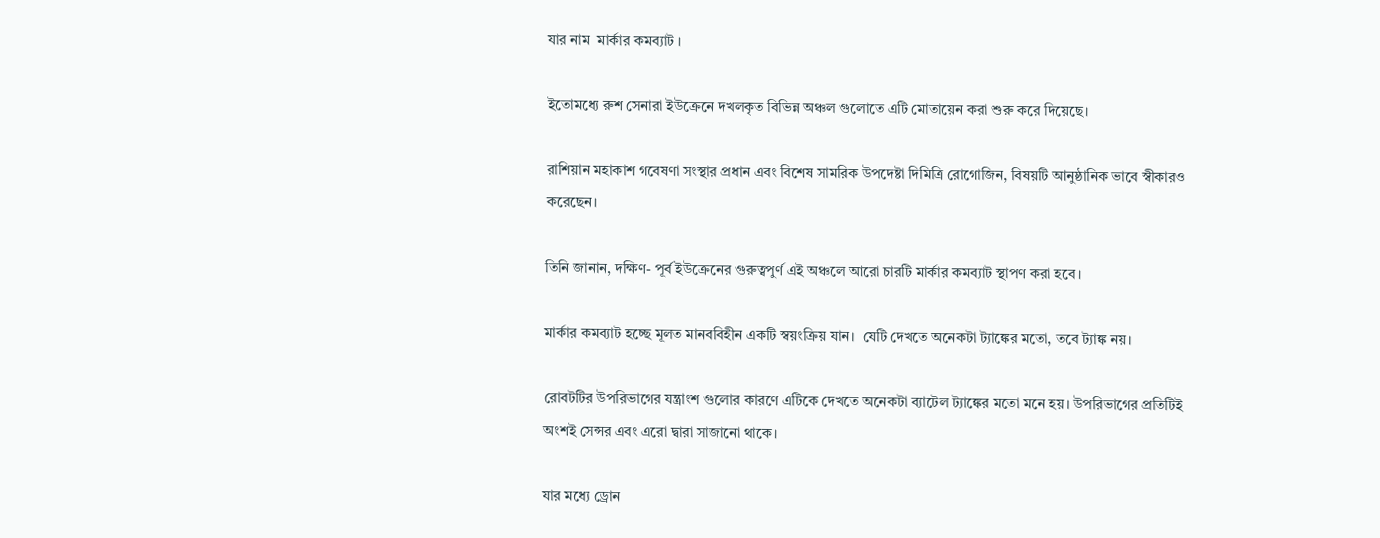যার নাম  মার্কার কমব্যাট ।

ইতোমধ্যে রুশ সেনারা ইউক্রেনে দখলকৃত বিভিন্ন অঞ্চল গুলোতে এটি মোতায়েন করা শুরু করে দিয়েছে।

রাশিয়ান মহাকাশ গবেষণা সংস্থার প্রধান এবং বিশেষ সামরিক উপদেষ্টা দিমিত্রি রোগোজিন, বিষয়টি আনুষ্ঠানিক ভাবে স্বীকারও করেছেন।

তিনি জানান, দক্ষিণ- পূর্ব ইউক্রেনের গুরুত্বপুর্ণ এই অঞ্চলে আরো চারটি মার্কার কমব্যাট স্থাপণ করা হবে।

মার্কার কমব্যাট হচ্ছে মূলত মানববিহীন একটি স্বয়ংক্রিয় যান।  যেটি দেখতে অনেকটা ট্যাঙ্কের মতো, তবে ট্যাঙ্ক নয়।

রোবটটির উপরিভাগের যন্ত্রাংশ গুলোর কারণে এটিকে দেখতে অনেকটা ব্যাটেল ট্যাঙ্কের মতো মনে হয়। উপরিভাগের প্রতিটিই অংশই সেন্সর এবং এরো দ্বারা সাজানো থাকে।

যার মধ্যে ড্রোন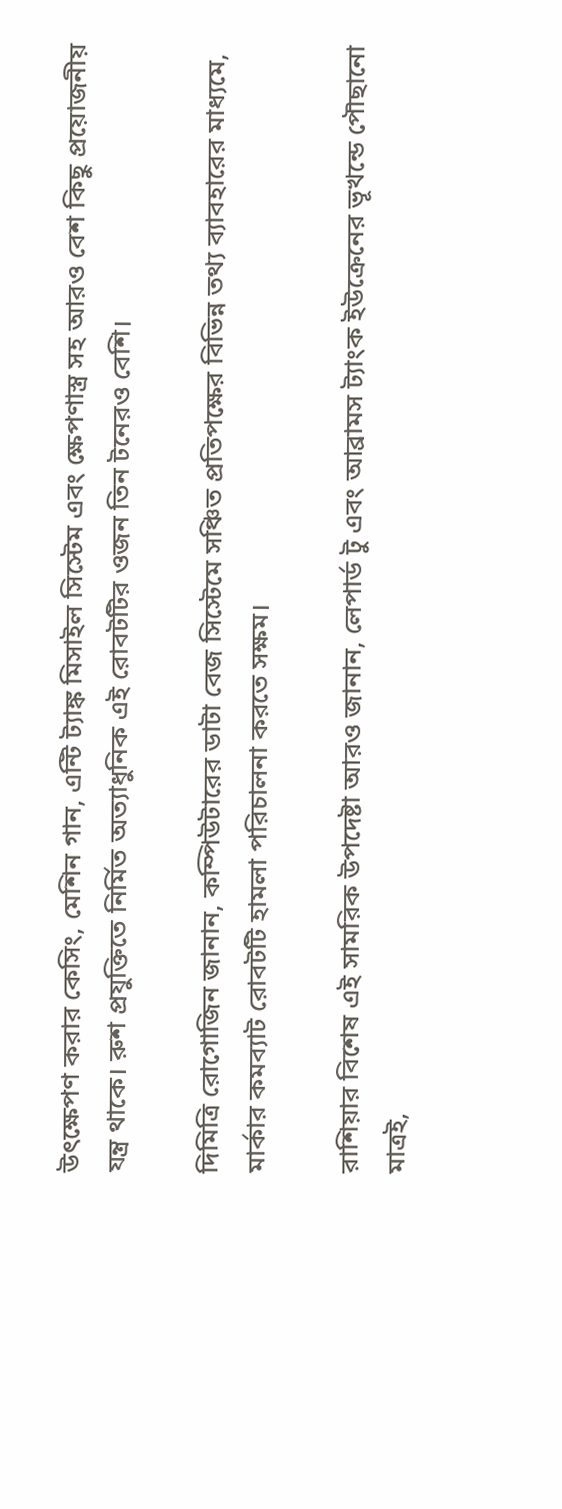উৎক্ষেপণ করার কেসিং, মেশিন গান, এন্টি ট্যাঙ্ক মিসাইল সিস্টেম এবং ক্ষেপণাস্ত্র সহ আরও বেশ কিছু প্রয়োজনীয় যন্ত্র থাকে। রুশ প্রযুক্তিতে নির্মিত অত্যাধুনিক এই রোবটটির ওজন তিন টনেরও বেশি।

দিমিত্রি রোগোজিন জানান, কম্পিউটারের ডাটা বেজ সিস্টেমে সঞ্চিত প্রতিপক্ষের বিভিন্ন তথ্য ব্যাবহারের মাধ্যমে, মার্কার কমব্যাট রোবটটি হামলা পরিচালনা করতে সক্ষম।

রাশিয়ার বিশেষ এই সামরিক উপদেষ্টা আরও জানান, লেপার্ড টু এবং আব্রামস ট্যাংক ইউক্রেনের ভূখন্ডে পৌছানো মাত্রই,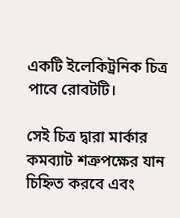একটি ইলেকিট্রনিক চিত্র পাবে রোবটটি।

সেই চিত্র দ্বারা মার্কার কমব্যাট শত্রুপক্ষের যান চিহ্নিত করবে এবং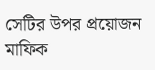সেটির উপর প্রয়োজন মাফিক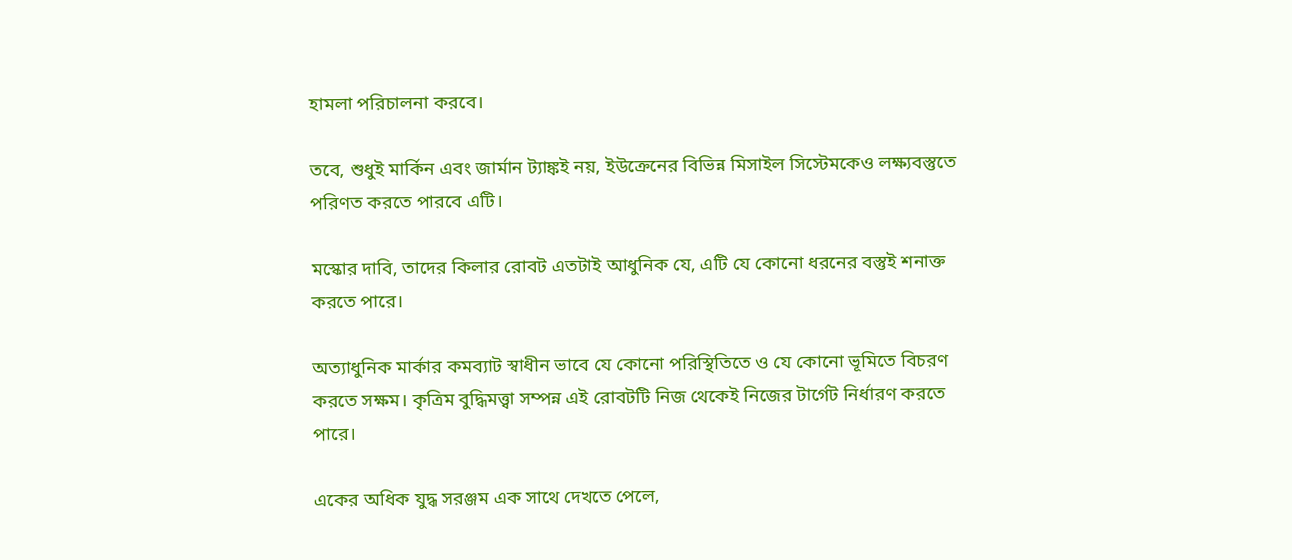হামলা পরিচালনা করবে।

তবে, শুধুই মার্কিন এবং জার্মান ট্যাঙ্কই নয়, ইউক্রেনের বিভিন্ন মিসাইল সিস্টেমকেও লক্ষ্যবস্তুতে পরিণত করতে পারবে এটি।

মস্কোর দাবি, তাদের কিলার রোবট এতটাই আধুনিক যে, এটি যে কোনো ধরনের বস্তুই শনাক্ত করতে পারে।

অত্যাধুনিক মার্কার কমব্যাট স্বাধীন ভাবে যে কোনো পরিস্থিতিতে ও যে কোনো ভূমিতে বিচরণ করতে সক্ষম। কৃত্রিম বুদ্ধিমত্ত্বা সম্পন্ন এই রোবটটি নিজ থেকেই নিজের টার্গেট নির্ধারণ করতে পারে।

একের অধিক যুদ্ধ সরঞ্জম এক সাথে দেখতে পেলে,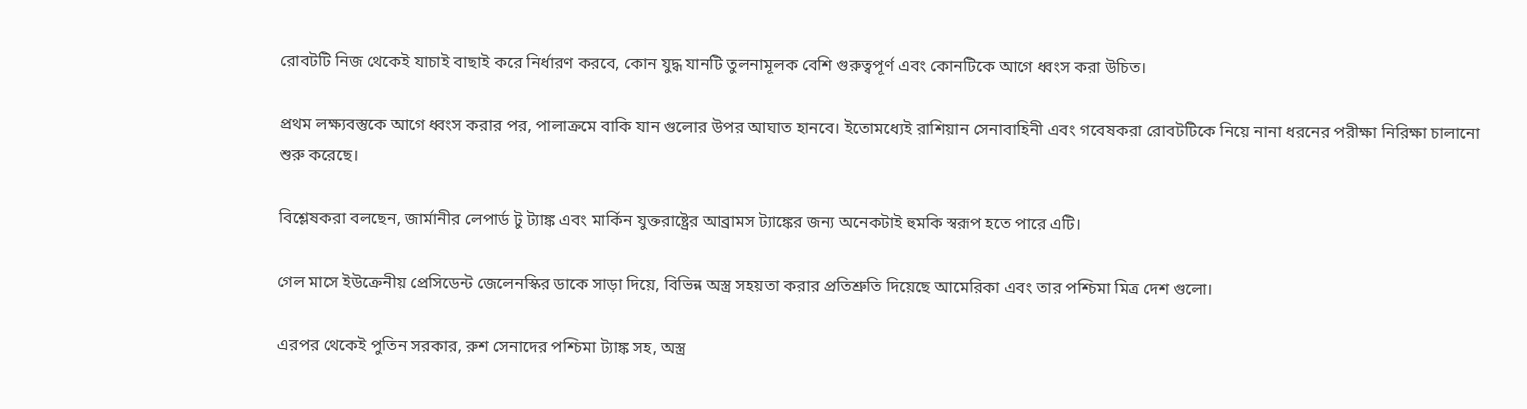রোবটটি নিজ থেকেই যাচাই বাছাই করে নির্ধারণ করবে, কোন যুদ্ধ যানটি তুলনামূলক বেশি গুরুত্বপূর্ণ এবং কোনটিকে আগে ধ্বংস করা উচিত।

প্রথম লক্ষ্যবস্তুকে আগে ধ্বংস করার পর, পালাক্রমে বাকি যান গুলোর উপর আঘাত হানবে। ইতোমধ্যেই রাশিয়ান সেনাবাহিনী এবং গবেষকরা রোবটটিকে নিয়ে নানা ধরনের পরীক্ষা নিরিক্ষা চালানো শুরু করেছে।

বিশ্লেষকরা বলছেন, জার্মানীর লেপার্ড টু ট্যাঙ্ক এবং মার্কিন যুক্তরাষ্ট্রের আব্রামস ট্যাঙ্কের জন্য অনেকটাই হুমকি স্বরূপ হতে পারে এটি।

গেল মাসে ইউক্রেনীয় প্রেসিডেন্ট জেলেনস্কির ডাকে সাড়া দিয়ে, বিভিন্ন অস্ত্র সহয়তা করার প্রতিশ্রুতি দিয়েছে আমেরিকা এবং তার পশ্চিমা মিত্র দেশ গুলো।

এরপর থেকেই পুতিন সরকার, রুশ সেনাদের পশ্চিমা ট্যাঙ্ক সহ, অস্ত্র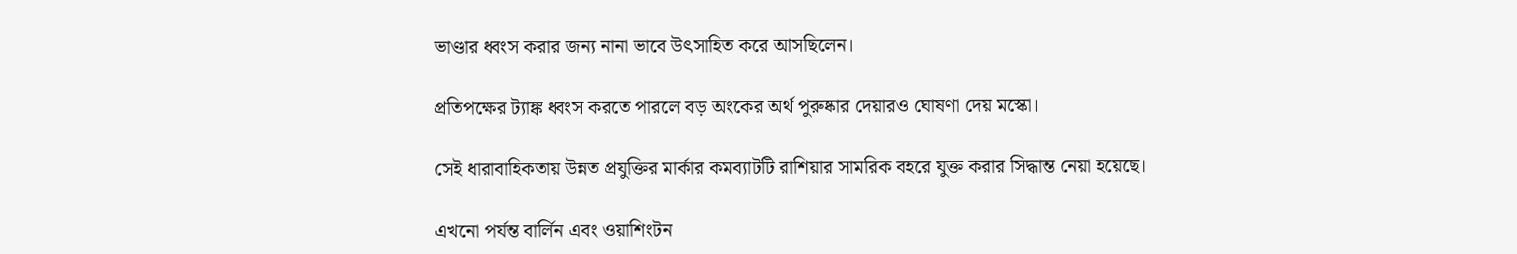ভাণ্ডার ধ্বংস করার জন্য নানা ভাবে উৎসাহিত করে আসছিলেন।

প্রতিপক্ষের ট্যাঙ্ক ধ্বংস করতে পারলে বড় অংকের অর্থ পুরুষ্কার দেয়ারও ঘোষণা দেয় মস্কো।

সেই ধারাবাহিকতায় উন্নত প্রযুক্তির মার্কার কমব্যাটটি রাশিয়ার সামরিক বহরে যুক্ত করার সিদ্ধান্ত নেয়া হয়েছে।

এখনো পর্যন্ত বার্লিন এবং ওয়াশিংটন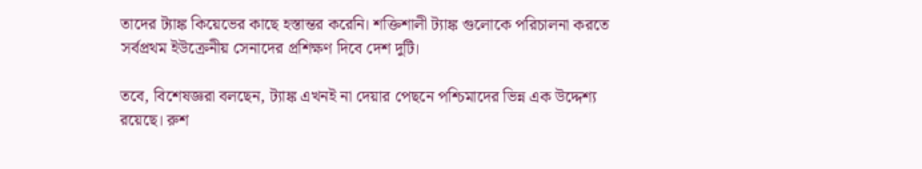তাদের ট্যাঙ্ক কিয়েভের কাছে হস্তান্তর করেনি। শক্তিশালী ট্যাঙ্ক গুলোকে পরিচালনা করতে সর্বপ্রথম ইউক্রেনীয় সেনাদের প্রশিক্ষণ দিবে দেশ দুটি।

তবে, বিশেষজ্ঞরা বলছেন, ট্যাঙ্ক এখনই না দেয়ার পেছনে পশ্চিমাদের ভিন্ন এক উদ্দেশ্য রয়েছে। রুশ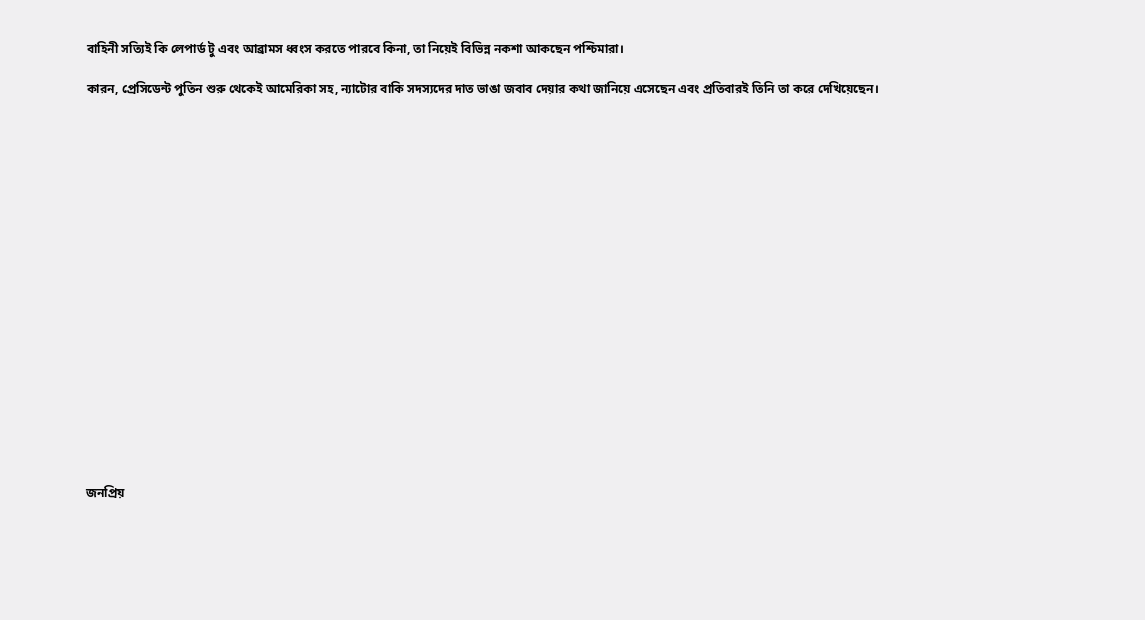বাহিনী সত্যিই কি লেপার্ড টু এবং আব্রামস ধ্বংস করতে পারবে কিনা, তা নিয়েই বিভিন্ন নকশা আকছেন পশ্চিমারা।

কারন, প্রেসিডেন্ট পুতিন শুরু থেকেই আমেরিকা সহ, ন্যাটোর বাকি সদস্যদের দাত ভাঙা জবাব দেয়ার কথা জানিয়ে এসেছেন এবং প্রতিবারই তিনি তা করে দেখিয়েছেন।



















জনপ্রিয়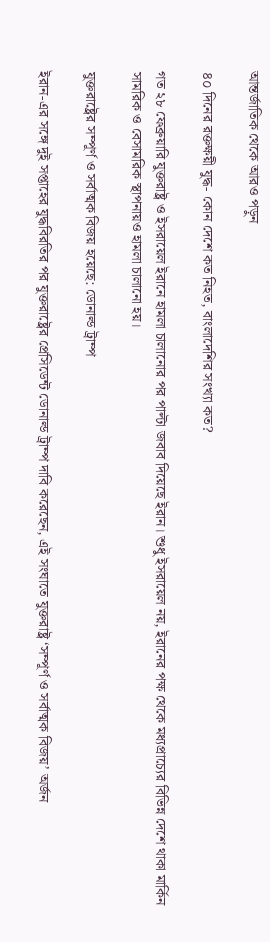আন্তর্জাতিক থেকে আরও পড়ুন

৪০ দিনের রক্তক্ষয়ী যুদ্ধ- কোন দেশে কত নিহত, বাংলাদেশির সংখ্যা কত?

গত ২৮ ফেব্রুয়ারি যুক্তরাষ্ট্র ও ইসরায়েল ইরানে হামলা চালানোর পর পাল্টা জবাব দিয়েছে ইরান। শুধু ইসরায়েল নয়, ইরানের পক্ষ থেকে মধ্যপ্রাচ্যের বিভিন্ন দেশে থাকা মার্কিন সামরিক ও বেসামরিক স্থাপনায়ও হামলা চালানো হয়।

যুক্তরাষ্ট্রের সম্পূর্ণ ও সর্বাত্মক বিজয় হয়েছে: ডোনাল্ড ট্রাম্প

ইরান-এর সঙ্গে দুই সপ্তাহের যুদ্ধবিরতির পর যুক্তরাষ্ট্রের প্রেসিডেন্ট ডোনাল্ড ট্রাম্প দাবি করেছেন, এই সংঘাতে যুক্তরাষ্ট্র ‘সম্পূর্ণ ও সর্বাত্মক বিজয়’ অর্জন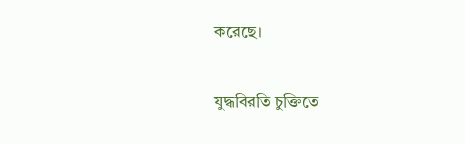করেছে।

যুদ্ধবিরতি চুক্তিতে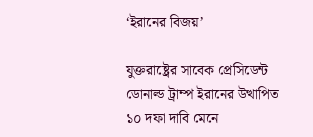‘ইরানের বিজয়’

যুক্তরাষ্ট্রের সাবেক প্রেসিডেন্ট ডোনাল্ড ট্রাম্প ইরানের উত্থাপিত ১০ দফা দাবি মেনে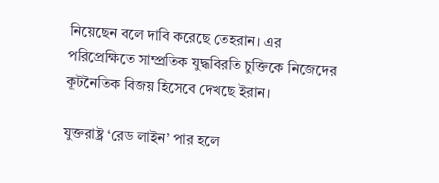নিয়েছেন বলে দাবি করেছে তেহরান। এর পরিপ্রেক্ষিতে সাম্প্রতিক যুদ্ধবিরতি চুক্তিকে নিজেদের কূটনৈতিক বিজয় হিসেবে দেখছে ইরান।

যুক্তরাষ্ট্র ‘রেড লাইন’ পার হলে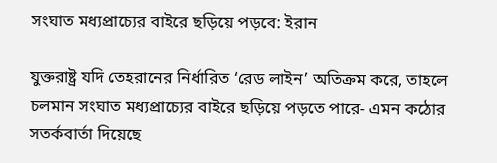সংঘাত মধ্যপ্রাচ্যের বাইরে ছড়িয়ে পড়বে: ইরান

যুক্তরাষ্ট্র যদি তেহরানের নির্ধারিত ‘রেড লাইন’ অতিক্রম করে, তাহলে চলমান সংঘাত মধ্যপ্রাচ্যের বাইরে ছড়িয়ে পড়তে পারে- এমন কঠোর সতর্কবার্তা দিয়েছে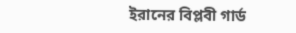ইরানের বিপ্লবী গার্ড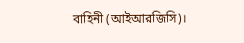বাহিনী (আইআরজিসি)।